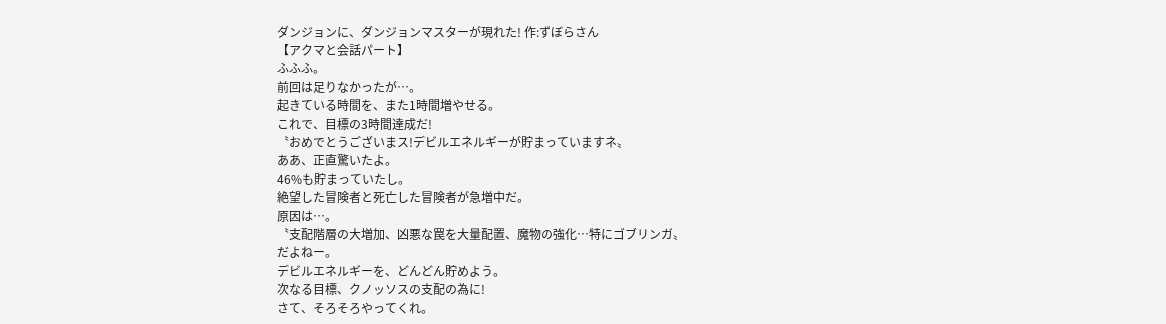ダンジョンに、ダンジョンマスターが現れた! 作:ずぼらさん
【アクマと会話パート】
ふふふ。
前回は足りなかったが…。
起きている時間を、また1時間増やせる。
これで、目標の3時間達成だ!
〝おめでとうございまス!デビルエネルギーが貯まっていますネ〟
ああ、正直驚いたよ。
46%も貯まっていたし。
絶望した冒険者と死亡した冒険者が急増中だ。
原因は…。
〝支配階層の大増加、凶悪な罠を大量配置、魔物の強化…特にゴブリンガ〟
だよねー。
デビルエネルギーを、どんどん貯めよう。
次なる目標、クノッソスの支配の為に!
さて、そろそろやってくれ。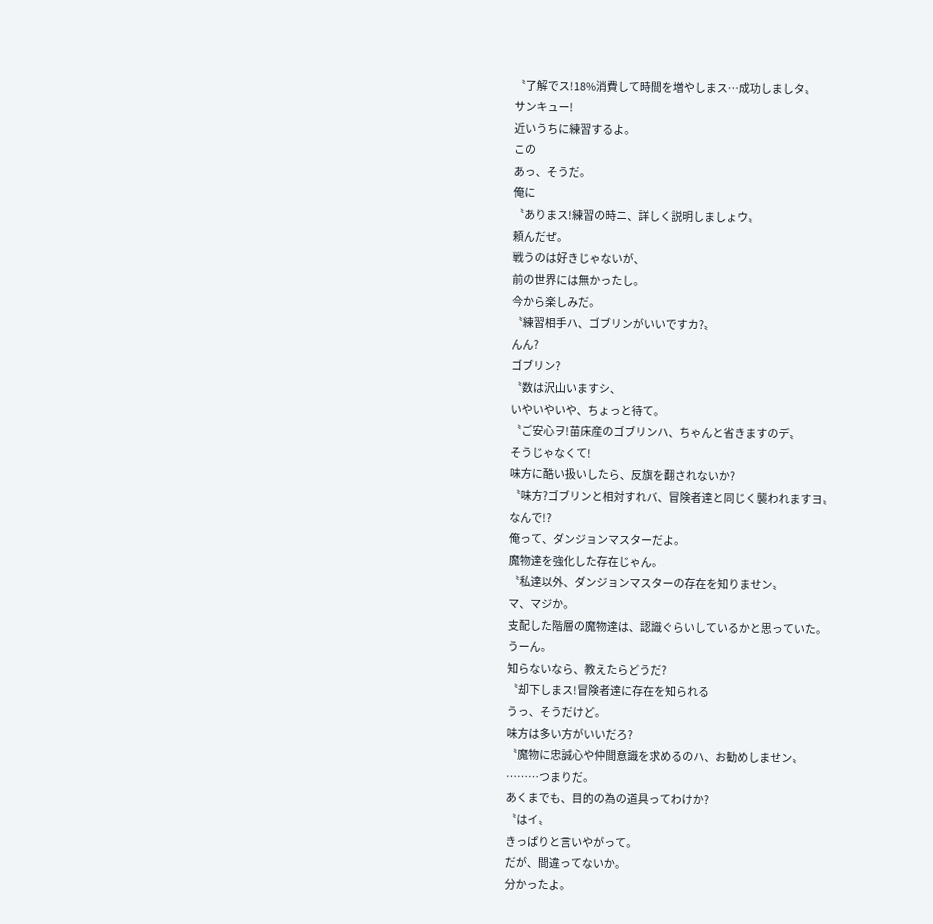〝了解でス!18%消費して時間を増やしまス…成功しましタ〟
サンキュー!
近いうちに練習するよ。
この
あっ、そうだ。
俺に
〝ありまス!練習の時ニ、詳しく説明しましょウ〟
頼んだぜ。
戦うのは好きじゃないが、
前の世界には無かったし。
今から楽しみだ。
〝練習相手ハ、ゴブリンがいいですカ?〟
んん?
ゴブリン?
〝数は沢山いますシ、
いやいやいや、ちょっと待て。
〝ご安心ヲ!苗床産のゴブリンハ、ちゃんと省きますのデ〟
そうじゃなくて!
味方に酷い扱いしたら、反旗を翻されないか?
〝味方?ゴブリンと相対すれバ、冒険者達と同じく襲われますヨ〟
なんで!?
俺って、ダンジョンマスターだよ。
魔物達を強化した存在じゃん。
〝私達以外、ダンジョンマスターの存在を知りませン〟
マ、マジか。
支配した階層の魔物達は、認識ぐらいしているかと思っていた。
うーん。
知らないなら、教えたらどうだ?
〝却下しまス!冒険者達に存在を知られる
うっ、そうだけど。
味方は多い方がいいだろ?
〝魔物に忠誠心や仲間意識を求めるのハ、お勧めしませン〟
………つまりだ。
あくまでも、目的の為の道具ってわけか?
〝はイ〟
きっぱりと言いやがって。
だが、間違ってないか。
分かったよ。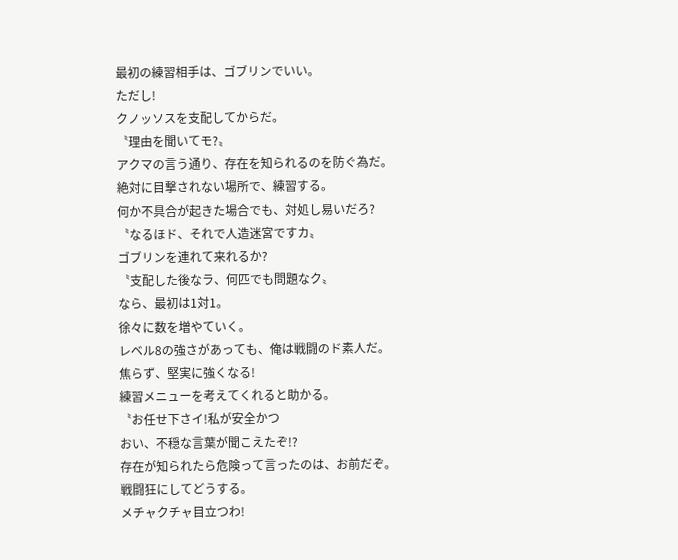最初の練習相手は、ゴブリンでいい。
ただし!
クノッソスを支配してからだ。
〝理由を聞いてモ?〟
アクマの言う通り、存在を知られるのを防ぐ為だ。
絶対に目撃されない場所で、練習する。
何か不具合が起きた場合でも、対処し易いだろ?
〝なるほド、それで人造迷宮ですカ〟
ゴブリンを連れて来れるか?
〝支配した後なラ、何匹でも問題なク〟
なら、最初は1対1。
徐々に数を増やていく。
レベル8の強さがあっても、俺は戦闘のド素人だ。
焦らず、堅実に強くなる!
練習メニューを考えてくれると助かる。
〝お任せ下さイ!私が安全かつ
おい、不穏な言葉が聞こえたぞ!?
存在が知られたら危険って言ったのは、お前だぞ。
戦闘狂にしてどうする。
メチャクチャ目立つわ!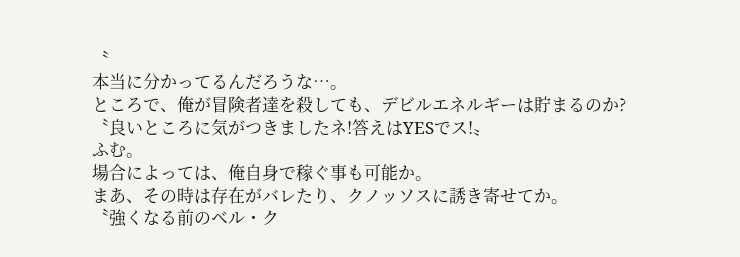〝
本当に分かってるんだろうな…。
ところで、俺が冒険者達を殺しても、デビルエネルギーは貯まるのか?
〝良いところに気がつきましたネ!答えはYESでス!〟
ふむ。
場合によっては、俺自身で稼ぐ事も可能か。
まあ、その時は存在がバレたり、クノッソスに誘き寄せてか。
〝強くなる前のベル・ク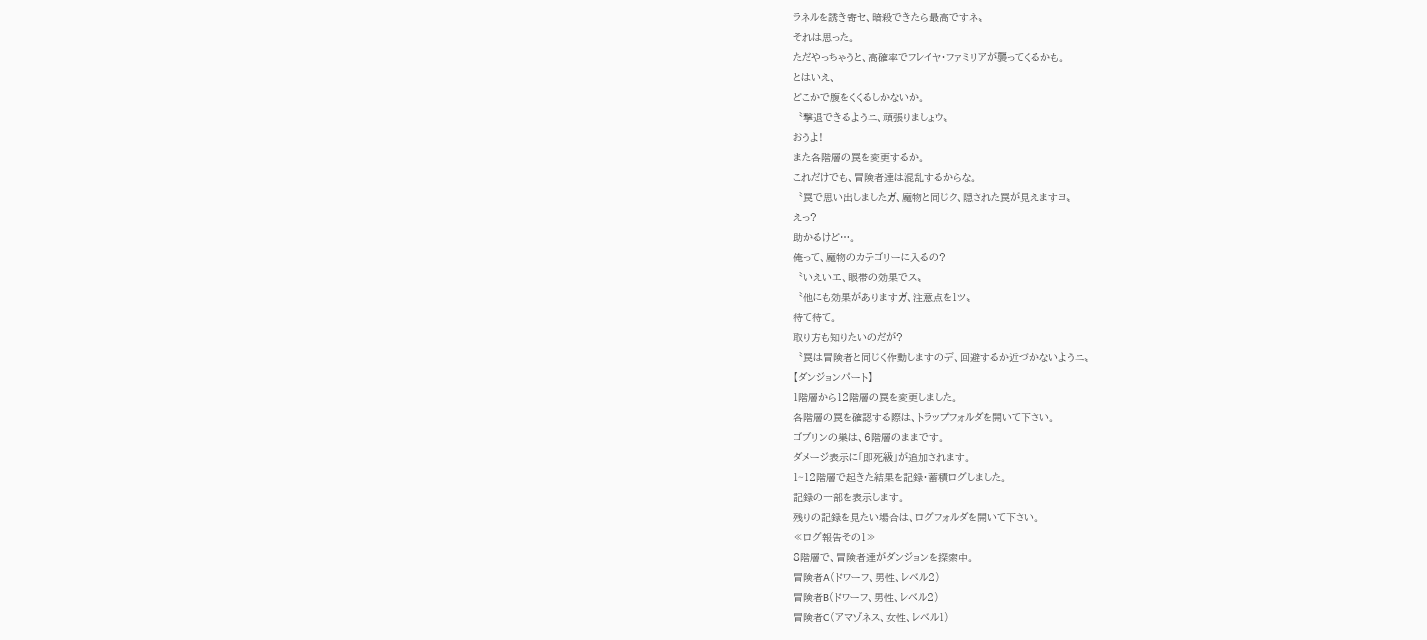ラネルを誘き寄セ、暗殺できたら最高ですネ〟
それは思った。
ただやっちゃうと、高確率でフレイヤ・ファミリアが襲ってくるかも。
とはいえ、
どこかで腹をくくるしかないか。
〝撃退できるようニ、頑張りましょウ〟
おうよ!
また各階層の罠を変更するか。
これだけでも、冒険者達は混乱するからな。
〝罠で思い出しましたガ、魔物と同じク、隠された罠が見えますヨ〟
えっ?
助かるけど…。
俺って、魔物のカテゴリーに入るの?
〝いえいエ、眼帯の効果でス〟
〝他にも効果がありますガ、注意点を1ツ〟
待て待て。
取り方も知りたいのだが?
〝罠は冒険者と同じく作動しますのデ、回避するか近づかないようニ〟
【ダンジョンパート】
1階層から12階層の罠を変更しました。
各階層の罠を確認する際は、トラップフォルダを開いて下さい。
ゴブリンの巣は、6階層のままです。
ダメージ表示に「即死級」が追加されます。
1~12階層で起きた結果を記録・蓄積ログしました。
記録の一部を表示します。
残りの記録を見たい場合は、ログフォルダを開いて下さい。
≪ログ報告その1≫
8階層で、冒険者達がダンジョンを探索中。
冒険者A(ドワーフ、男性、レベル2)
冒険者B(ドワーフ、男性、レベル2)
冒険者C(アマゾネス、女性、レベル1)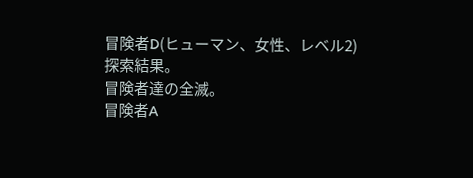冒険者D(ヒューマン、女性、レベル2)
探索結果。
冒険者達の全滅。
冒険者A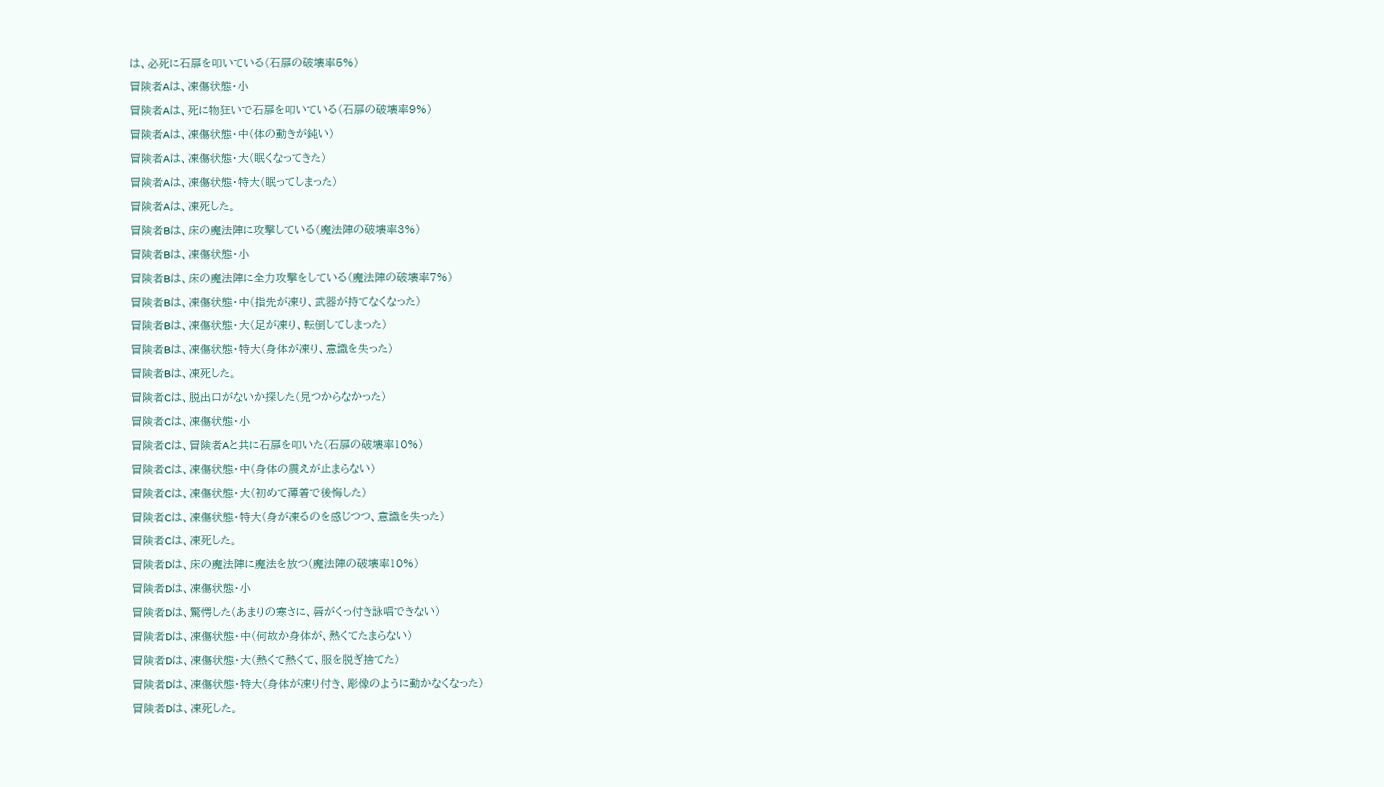は、必死に石扉を叩いている(石扉の破壊率5%)
冒険者Aは、凍傷状態・小
冒険者Aは、死に物狂いで石扉を叩いている(石扉の破壊率9%)
冒険者Aは、凍傷状態・中(体の動きが鈍い)
冒険者Aは、凍傷状態・大(眠くなってきた)
冒険者Aは、凍傷状態・特大(眠ってしまった)
冒険者Aは、凍死した。
冒険者Bは、床の魔法陣に攻撃している(魔法陣の破壊率3%)
冒険者Bは、凍傷状態・小
冒険者Bは、床の魔法陣に全力攻撃をしている(魔法陣の破壊率7%)
冒険者Bは、凍傷状態・中(指先が凍り、武器が持てなくなった)
冒険者Bは、凍傷状態・大(足が凍り、転倒してしまった)
冒険者Bは、凍傷状態・特大(身体が凍り、意識を失った)
冒険者Bは、凍死した。
冒険者Cは、脱出口がないか探した(見つからなかった)
冒険者Cは、凍傷状態・小
冒険者Cは、冒険者Aと共に石扉を叩いた(石扉の破壊率10%)
冒険者Cは、凍傷状態・中(身体の震えが止まらない)
冒険者Cは、凍傷状態・大(初めて薄着で後悔した)
冒険者Cは、凍傷状態・特大(身が凍るのを感じつつ、意識を失った)
冒険者Cは、凍死した。
冒険者Dは、床の魔法陣に魔法を放つ(魔法陣の破壊率10%)
冒険者Dは、凍傷状態・小
冒険者Dは、驚愕した(あまりの寒さに、唇がくっ付き詠唱できない)
冒険者Dは、凍傷状態・中(何故か身体が、熱くてたまらない)
冒険者Dは、凍傷状態・大(熱くて熱くて、服を脱ぎ捨てた)
冒険者Dは、凍傷状態・特大(身体が凍り付き、彫像のように動かなくなった)
冒険者Dは、凍死した。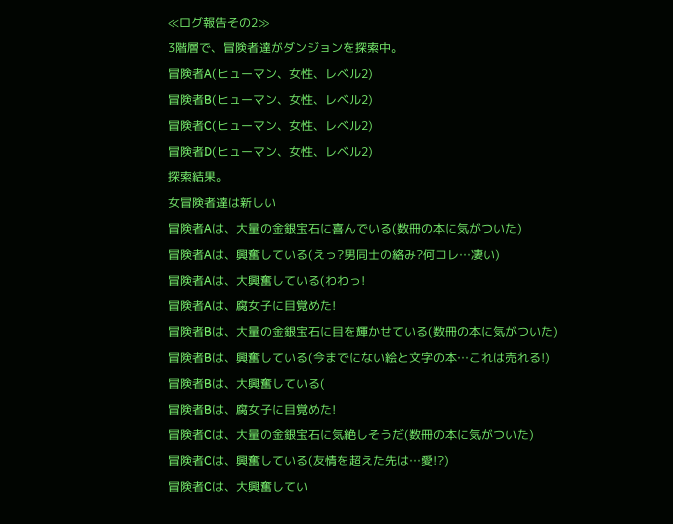≪ログ報告その2≫
3階層で、冒険者達がダンジョンを探索中。
冒険者A(ヒューマン、女性、レベル2)
冒険者B(ヒューマン、女性、レベル2)
冒険者C(ヒューマン、女性、レベル2)
冒険者D(ヒューマン、女性、レベル2)
探索結果。
女冒険者達は新しい
冒険者Aは、大量の金銀宝石に喜んでいる(数冊の本に気がついた)
冒険者Aは、興奮している(えっ?男同士の絡み?何コレ…凄い)
冒険者Aは、大興奮している(わわっ!
冒険者Aは、腐女子に目覚めた!
冒険者Bは、大量の金銀宝石に目を輝かせている(数冊の本に気がついた)
冒険者Bは、興奮している(今までにない絵と文字の本…これは売れる!)
冒険者Bは、大興奮している(
冒険者Bは、腐女子に目覚めた!
冒険者Cは、大量の金銀宝石に気絶しそうだ(数冊の本に気がついた)
冒険者Cは、興奮している(友情を超えた先は…愛!?)
冒険者Cは、大興奮してい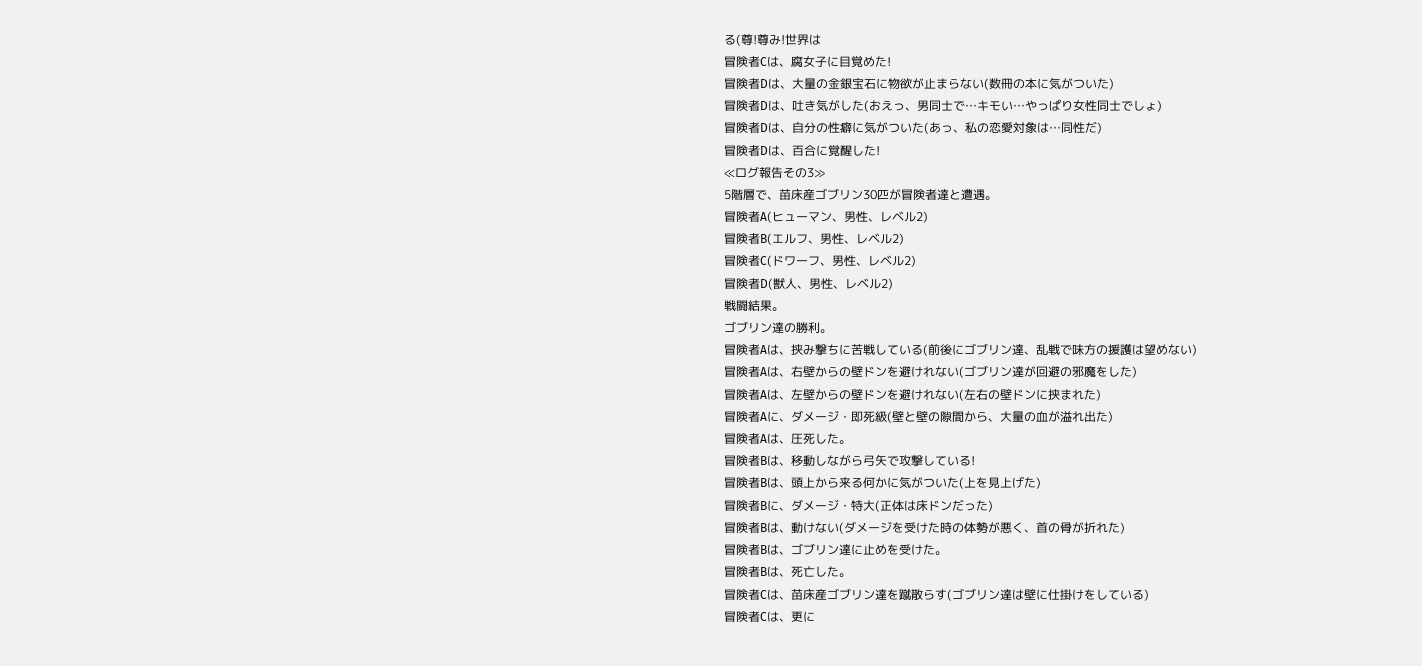る(尊!尊み!世界は
冒険者Cは、腐女子に目覚めた!
冒険者Dは、大量の金銀宝石に物欲が止まらない(数冊の本に気がついた)
冒険者Dは、吐き気がした(おえっ、男同士で…キモい…やっぱり女性同士でしょ)
冒険者Dは、自分の性癖に気がついた(あっ、私の恋愛対象は…同性だ)
冒険者Dは、百合に覚醒した!
≪ログ報告その3≫
5階層で、苗床産ゴブリン30匹が冒険者達と遭遇。
冒険者A(ヒューマン、男性、レベル2)
冒険者B(エルフ、男性、レベル2)
冒険者C(ドワーフ、男性、レベル2)
冒険者D(獣人、男性、レベル2)
戦闘結果。
ゴブリン達の勝利。
冒険者Aは、挟み撃ちに苦戦している(前後にゴブリン達、乱戦で味方の援護は望めない)
冒険者Aは、右壁からの壁ドンを避けれない(ゴブリン達が回避の邪魔をした)
冒険者Aは、左壁からの壁ドンを避けれない(左右の壁ドンに挟まれた)
冒険者Aに、ダメージ・即死級(壁と壁の隙間から、大量の血が溢れ出た)
冒険者Aは、圧死した。
冒険者Bは、移動しながら弓矢で攻撃している!
冒険者Bは、頭上から来る何かに気がついた(上を見上げた)
冒険者Bに、ダメージ・特大(正体は床ドンだった)
冒険者Bは、動けない(ダメージを受けた時の体勢が悪く、首の骨が折れた)
冒険者Bは、ゴブリン達に止めを受けた。
冒険者Bは、死亡した。
冒険者Cは、苗床産ゴブリン達を蹴散らす(ゴブリン達は壁に仕掛けをしている)
冒険者Cは、更に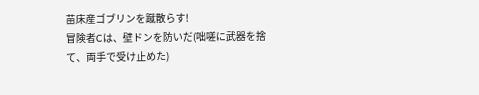苗床産ゴブリンを蹴散らす!
冒険者Cは、壁ドンを防いだ(咄嗟に武器を捨て、両手で受け止めた)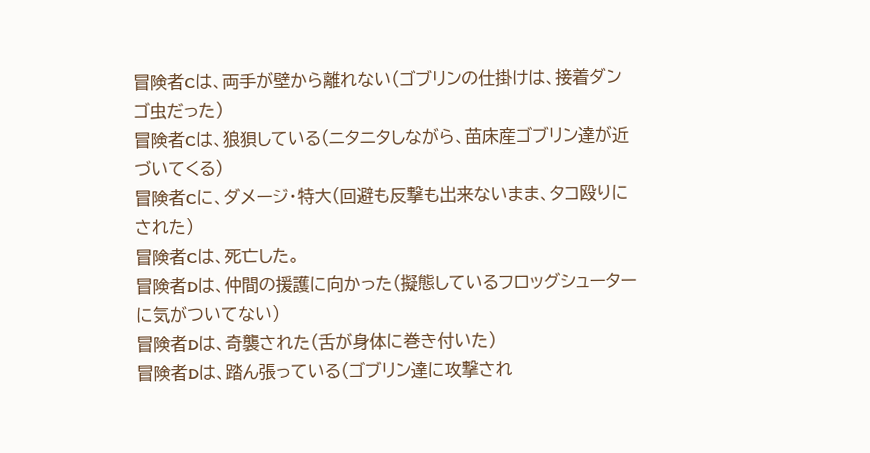冒険者Cは、両手が壁から離れない(ゴブリンの仕掛けは、接着ダンゴ虫だった)
冒険者Cは、狼狽している(ニタニタしながら、苗床産ゴブリン達が近づいてくる)
冒険者Cに、ダメージ・特大(回避も反撃も出来ないまま、タコ殴りにされた)
冒険者Cは、死亡した。
冒険者Dは、仲間の援護に向かった(擬態しているフロッグシューターに気がついてない)
冒険者Dは、奇襲された(舌が身体に巻き付いた)
冒険者Dは、踏ん張っている(ゴブリン達に攻撃され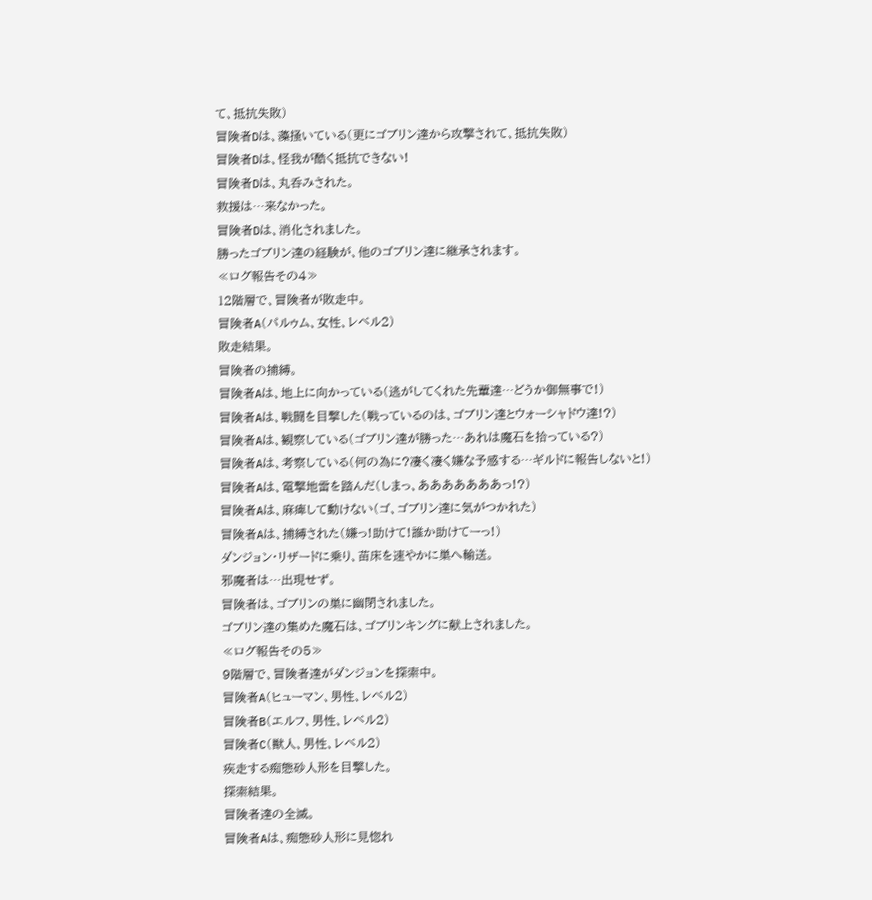て、抵抗失敗)
冒険者Dは、藻掻いている(更にゴブリン達から攻撃されて、抵抗失敗)
冒険者Dは、怪我が酷く抵抗できない!
冒険者Dは、丸呑みされた。
救援は…来なかった。
冒険者Dは、消化されました。
勝ったゴブリン達の経験が、他のゴブリン達に継承されます。
≪ログ報告その4≫
12階層で、冒険者が敗走中。
冒険者A(パルゥム、女性、レベル2)
敗走結果。
冒険者の捕縛。
冒険者Aは、地上に向かっている(逃がしてくれた先輩達…どうか御無事で!)
冒険者Aは、戦闘を目撃した(戦っているのは、ゴブリン達とウォーシャドウ達!?)
冒険者Aは、観察している(ゴブリン達が勝った…あれは魔石を拾っている?)
冒険者Aは、考察している(何の為に?凄く凄く嫌な予感する…ギルドに報告しないと!)
冒険者Aは、電撃地雷を踏んだ(しまっ、あああああああっ!?)
冒険者Aは、麻痺して動けない(ゴ、ゴブリン達に気がつかれた)
冒険者Aは、捕縛された(嫌っ!助けて!誰か助けてーっ!)
ダンジョン・リザードに乗り、苗床を速やかに巣へ輸送。
邪魔者は…出現せず。
冒険者は、ゴブリンの巣に幽閉されました。
ゴブリン達の集めた魔石は、ゴブリンキングに献上されました。
≪ログ報告その5≫
9階層で、冒険者達がダンジョンを探索中。
冒険者A(ヒューマン、男性、レベル2)
冒険者B(エルフ、男性、レベル2)
冒険者C(獣人、男性、レベル2)
疾走する痴態砂人形を目撃した。
探索結果。
冒険者達の全滅。
冒険者Aは、痴態砂人形に見惚れ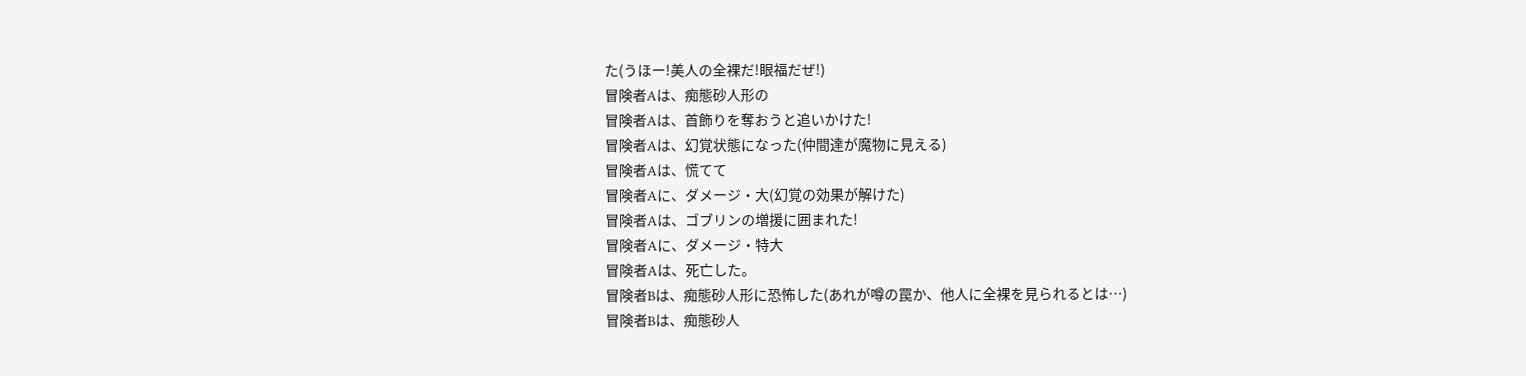た(うほー!美人の全裸だ!眼福だぜ!)
冒険者Aは、痴態砂人形の
冒険者Aは、首飾りを奪おうと追いかけた!
冒険者Aは、幻覚状態になった(仲間達が魔物に見える)
冒険者Aは、慌てて
冒険者Aに、ダメージ・大(幻覚の効果が解けた)
冒険者Aは、ゴブリンの増援に囲まれた!
冒険者Aに、ダメージ・特大
冒険者Aは、死亡した。
冒険者Bは、痴態砂人形に恐怖した(あれが噂の罠か、他人に全裸を見られるとは…)
冒険者Bは、痴態砂人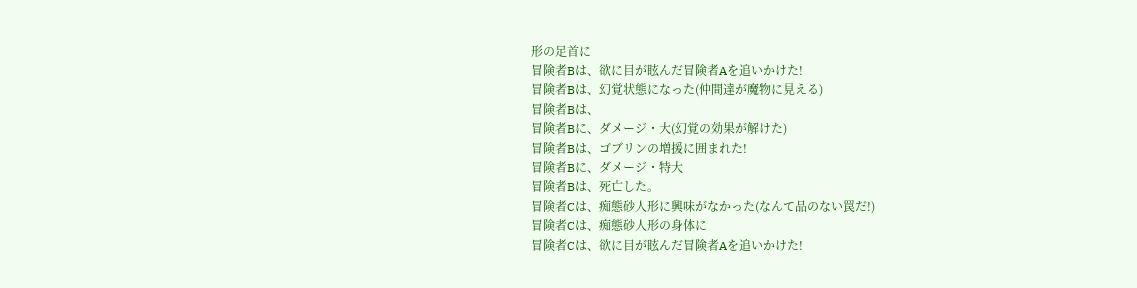形の足首に
冒険者Bは、欲に目が眩んだ冒険者Aを追いかけた!
冒険者Bは、幻覚状態になった(仲間達が魔物に見える)
冒険者Bは、
冒険者Bに、ダメージ・大(幻覚の効果が解けた)
冒険者Bは、ゴブリンの増援に囲まれた!
冒険者Bに、ダメージ・特大
冒険者Bは、死亡した。
冒険者Cは、痴態砂人形に興味がなかった(なんて品のない罠だ!)
冒険者Cは、痴態砂人形の身体に
冒険者Cは、欲に目が眩んだ冒険者Aを追いかけた!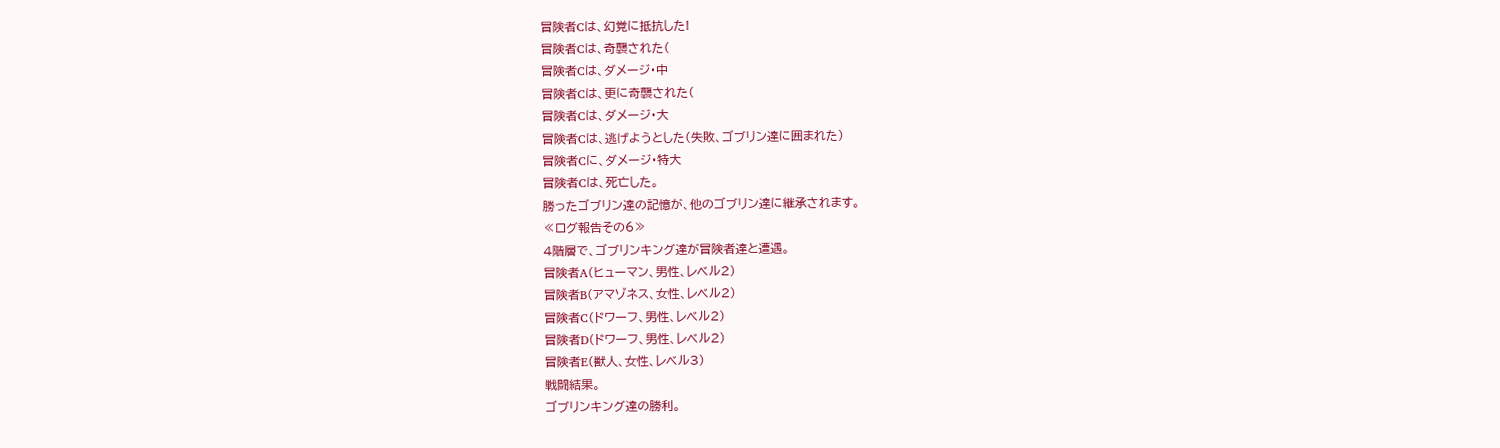冒険者Cは、幻覚に抵抗した!
冒険者Cは、奇襲された(
冒険者Cは、ダメージ・中
冒険者Cは、更に奇襲された(
冒険者Cは、ダメージ・大
冒険者Cは、逃げようとした(失敗、ゴブリン達に囲まれた)
冒険者Cに、ダメージ・特大
冒険者Cは、死亡した。
勝ったゴブリン達の記憶が、他のゴブリン達に継承されます。
≪ログ報告その6≫
4階層で、ゴブリンキング達が冒険者達と遭遇。
冒険者A(ヒューマン、男性、レベル2)
冒険者B(アマゾネス、女性、レベル2)
冒険者C(ドワーフ、男性、レベル2)
冒険者D(ドワーフ、男性、レベル2)
冒険者E(獣人、女性、レベル3)
戦闘結果。
ゴブリンキング達の勝利。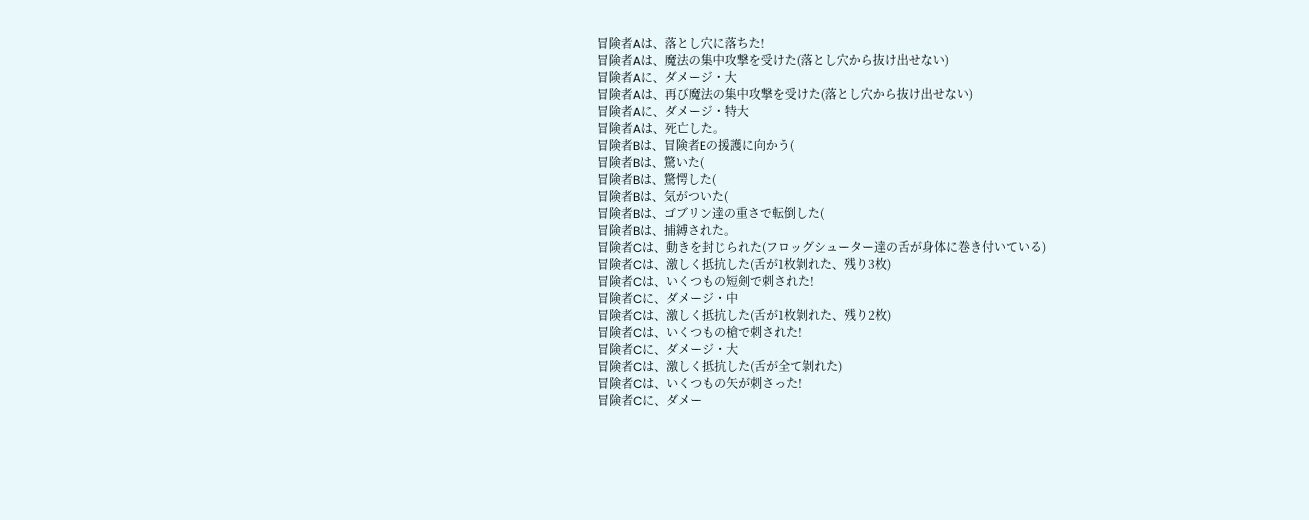冒険者Aは、落とし穴に落ちた!
冒険者Aは、魔法の集中攻撃を受けた(落とし穴から抜け出せない)
冒険者Aに、ダメージ・大
冒険者Aは、再び魔法の集中攻撃を受けた(落とし穴から抜け出せない)
冒険者Aに、ダメージ・特大
冒険者Aは、死亡した。
冒険者Bは、冒険者Eの援護に向かう(
冒険者Bは、驚いた(
冒険者Bは、驚愕した(
冒険者Bは、気がついた(
冒険者Bは、ゴブリン達の重さで転倒した(
冒険者Bは、捕縛された。
冒険者Cは、動きを封じられた(フロッグシューター達の舌が身体に巻き付いている)
冒険者Cは、激しく抵抗した(舌が1枚剝れた、残り3枚)
冒険者Cは、いくつもの短剣で刺された!
冒険者Cに、ダメージ・中
冒険者Cは、激しく抵抗した(舌が1枚剝れた、残り2枚)
冒険者Cは、いくつもの槍で刺された!
冒険者Cに、ダメージ・大
冒険者Cは、激しく抵抗した(舌が全て剝れた)
冒険者Cは、いくつもの矢が刺さった!
冒険者Cに、ダメー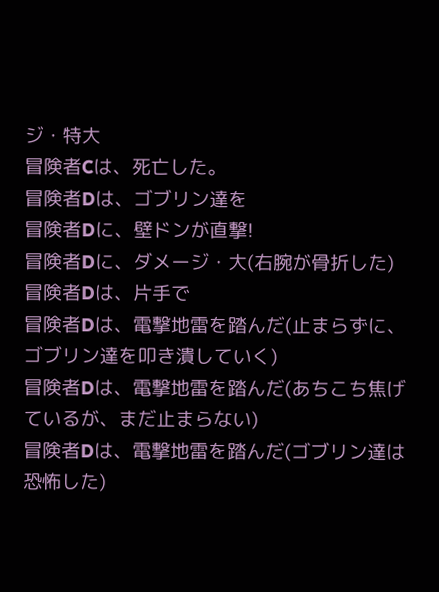ジ・特大
冒険者Cは、死亡した。
冒険者Dは、ゴブリン達を
冒険者Dに、壁ドンが直撃!
冒険者Dに、ダメージ・大(右腕が骨折した)
冒険者Dは、片手で
冒険者Dは、電撃地雷を踏んだ(止まらずに、ゴブリン達を叩き潰していく)
冒険者Dは、電撃地雷を踏んだ(あちこち焦げているが、まだ止まらない)
冒険者Dは、電撃地雷を踏んだ(ゴブリン達は恐怖した)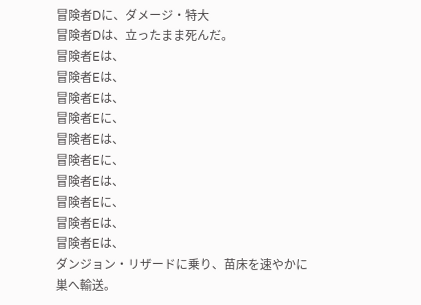冒険者Dに、ダメージ・特大
冒険者Dは、立ったまま死んだ。
冒険者Eは、
冒険者Eは、
冒険者Eは、
冒険者Eに、
冒険者Eは、
冒険者Eに、
冒険者Eは、
冒険者Eに、
冒険者Eは、
冒険者Eは、
ダンジョン・リザードに乗り、苗床を速やかに巣へ輸送。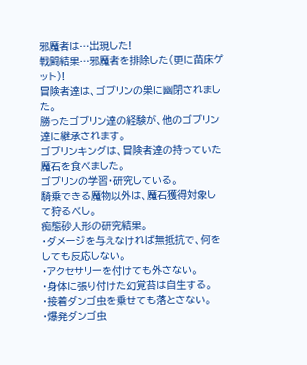邪魔者は…出現した!
戦闘結果…邪魔者を排除した(更に苗床ゲット)!
冒険者達は、ゴブリンの巣に幽閉されました。
勝ったゴブリン達の経験が、他のゴブリン達に継承されます。
ゴブリンキングは、冒険者達の持っていた魔石を食べました。
ゴブリンの学習・研究している。
騎乗できる魔物以外は、魔石獲得対象して狩るべし。
痴態砂人形の研究結果。
・ダメージを与えなければ無抵抗で、何をしても反応しない。
・アクセサリーを付けても外さない。
・身体に張り付けた幻覚苔は自生する。
・接着ダンゴ虫を乗せても落とさない。
・爆発ダンゴ虫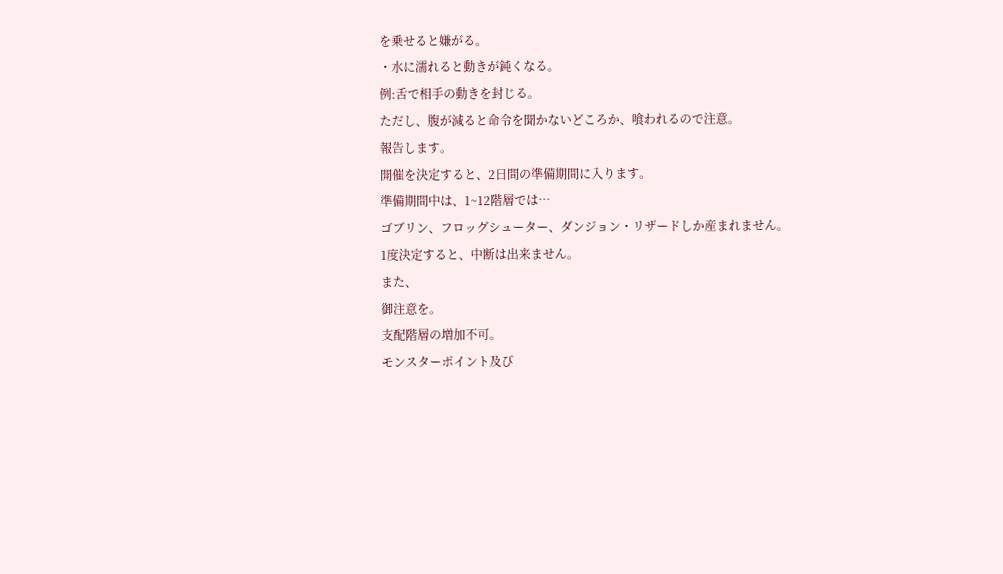を乗せると嫌がる。
・水に濡れると動きが鈍くなる。
例:舌で相手の動きを封じる。
ただし、腹が減ると命令を聞かないどころか、喰われるので注意。
報告します。
開催を決定すると、2日間の準備期間に入ります。
準備期間中は、1~12階層では…
ゴブリン、フロッグシューター、ダンジョン・リザードしか産まれません。
1度決定すると、中断は出来ません。
また、
御注意を。
支配階層の増加不可。
モンスターポイント及び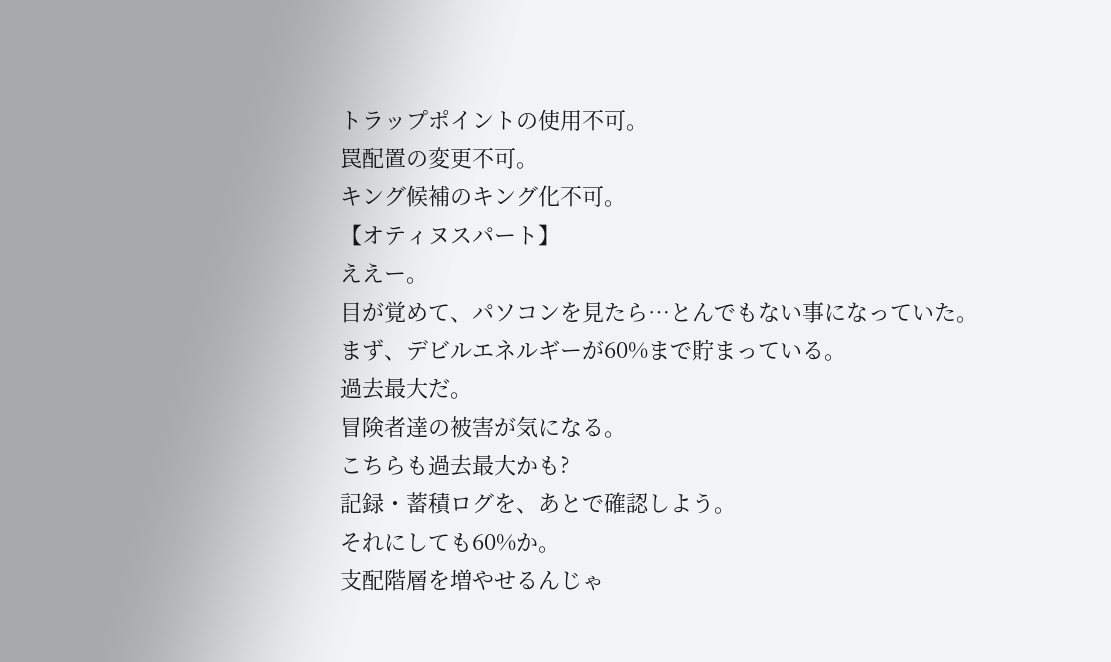トラップポイントの使用不可。
罠配置の変更不可。
キング候補のキング化不可。
【オティヌスパート】
ええー。
目が覚めて、パソコンを見たら…とんでもない事になっていた。
まず、デビルエネルギーが60%まで貯まっている。
過去最大だ。
冒険者達の被害が気になる。
こちらも過去最大かも?
記録・蓄積ログを、あとで確認しよう。
それにしても60%か。
支配階層を増やせるんじゃ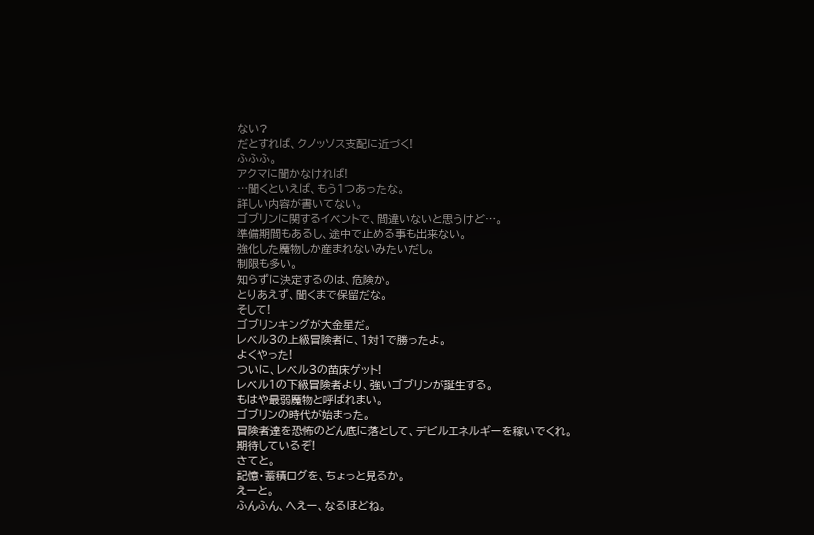ない?
だとすれば、クノッソス支配に近づく!
ふふふ。
アクマに聞かなければ!
…聞くといえば、もう1つあったな。
詳しい内容が書いてない。
ゴブリンに関するイベントで、間違いないと思うけど…。
準備期間もあるし、途中で止める事も出来ない。
強化した魔物しか産まれないみたいだし。
制限も多い。
知らずに決定するのは、危険か。
とりあえず、聞くまで保留だな。
そして!
ゴブリンキングが大金星だ。
レベル3の上級冒険者に、1対1で勝ったよ。
よくやった!
ついに、レベル3の苗床ゲット!
レベル1の下級冒険者より、強いゴブリンが誕生する。
もはや最弱魔物と呼ばれまい。
ゴブリンの時代が始まった。
冒険者達を恐怖のどん底に落として、デビルエネルギーを稼いでくれ。
期待しているぞ!
さてと。
記憶・蓄積ログを、ちょっと見るか。
えーと。
ふんふん、へえー、なるほどね。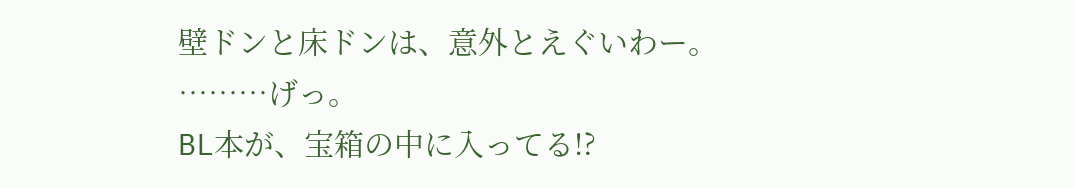壁ドンと床ドンは、意外とえぐいわー。
………げっ。
BL本が、宝箱の中に入ってる!?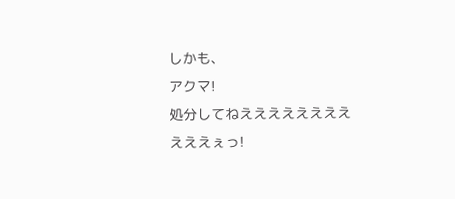しかも、
アクマ!
処分してねえええええええええええぇっ!